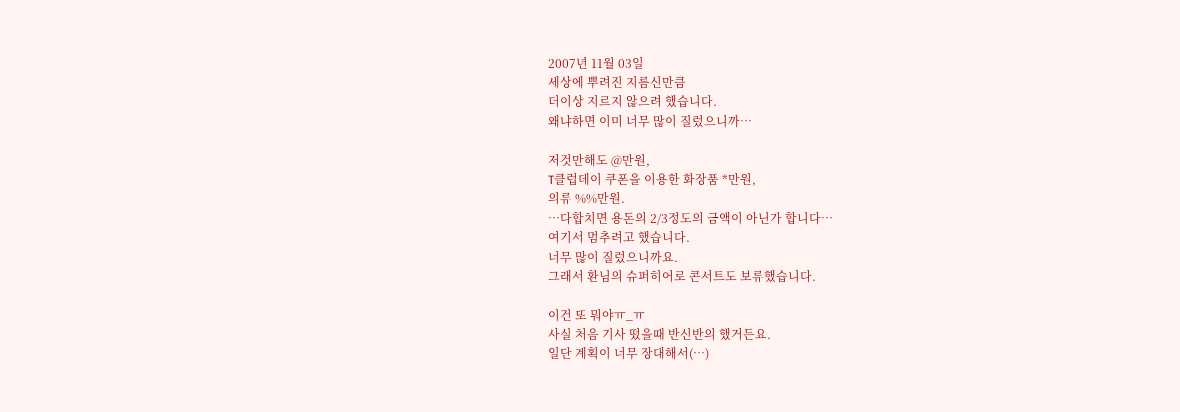2007년 11월 03일
세상에 뿌려진 지름신만큼
더이상 지르지 않으려 했습니다.
왜냐하면 이미 너무 많이 질렀으니까…

저것만해도 @만원,
T클럽데이 쿠폰을 이용한 화장품 *만원,
의류 %%만원.
…다합치면 용돈의 2/3정도의 금액이 아닌가 합니다…
여기서 멈추려고 했습니다.
너무 많이 질렀으니까요.
그래서 환님의 슈퍼히어로 콘서트도 보류했습니다.

이건 또 뭐야ㅠ_ㅠ
사실 처음 기사 떴을때 반신반의 했거든요.
일단 계획이 너무 장대해서(…)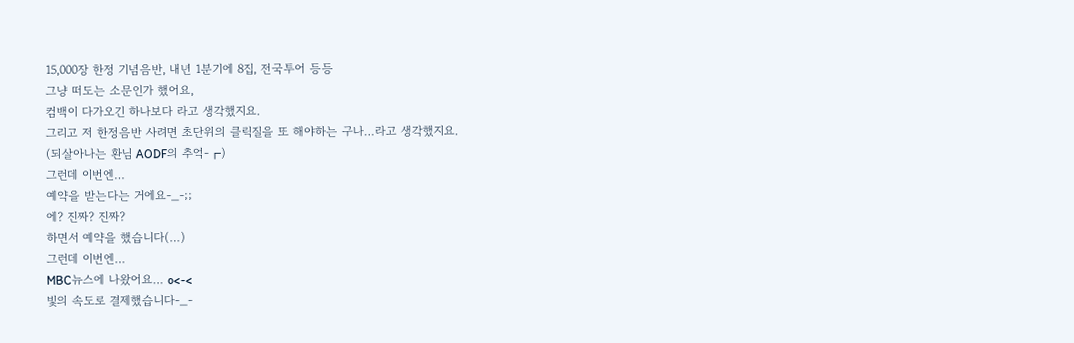15,000장 한정 기념음반, 내년 1분기에 8집, 전국투어 등등
그냥 떠도는 소문인가 했어요,
컴백이 다가오긴 하나보다 라고 생각했지요.
그리고 저 한정음반 사려면 초단위의 클릭질을 또 해야하는 구나…라고 생각했지요.
(되살아나는 환님 AODF의 추억-┏)
그런데 이번엔…
예약을 받는다는 거에요-_-;;
에? 진짜? 진짜?
하면서 예약을 했습니다(…)
그런데 이번엔…
MBC뉴스에 나왔어요… o<-<
빛의 속도로 결제했습니다-_-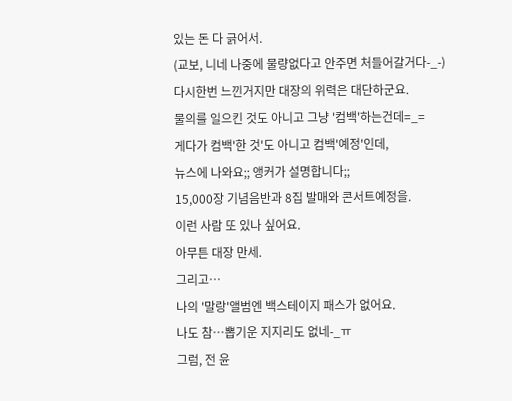있는 돈 다 긁어서.
(교보, 니네 나중에 물량없다고 안주면 처들어갈거다-_-)
다시한번 느낀거지만 대장의 위력은 대단하군요.
물의를 일으킨 것도 아니고 그냥 '컴백'하는건데=_=
게다가 컴백'한 것'도 아니고 컴백'예정'인데,
뉴스에 나와요;; 앵커가 설명합니다;;
15,000장 기념음반과 8집 발매와 콘서트예정을.
이런 사람 또 있나 싶어요.
아무튼 대장 만세.
그리고…
나의 '말랑'앨범엔 백스테이지 패스가 없어요.
나도 참…뽑기운 지지리도 없네-_ㅠ
그럼, 전 윤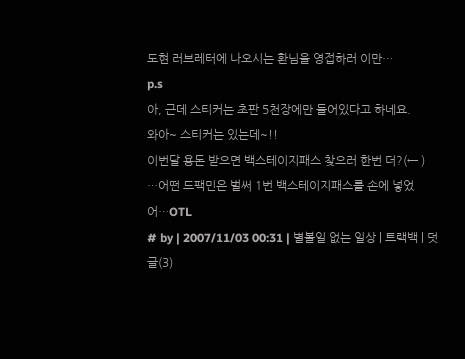도현 러브레터에 나오시는 환님을 영접하러 이만…
p.s
아, 근데 스티커는 초판 5천장에만 들어있다고 하네요.
와아~ 스티커는 있는데~!!
이번달 용돈 받으면 백스테이지패스 찾으러 한번 더?(← )
…어떤 드팩민은 벌써 1번 백스테이지패스를 손에 넣었어…OTL
# by | 2007/11/03 00:31 | 별볼일 없는 일상 | 트랙백 | 덧글(3)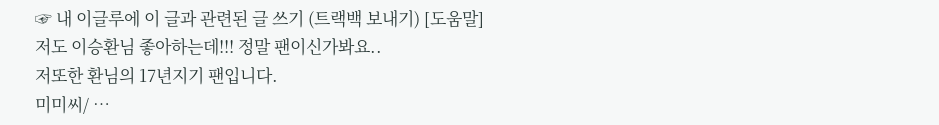☞ 내 이글루에 이 글과 관련된 글 쓰기 (트랙백 보내기) [도움말]
저도 이승환님 좋아하는데!!! 정말 팬이신가봐요..
저또한 환님의 17년지기 팬입니다.
미미씨/ …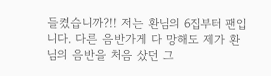들켰습니까?!! 저는 환님의 6집부터 팬입니다. 다른 음반가게 다 망해도 제가 환님의 음반을 처음 샀던 그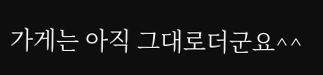가게는 아직 그대로더군요^^